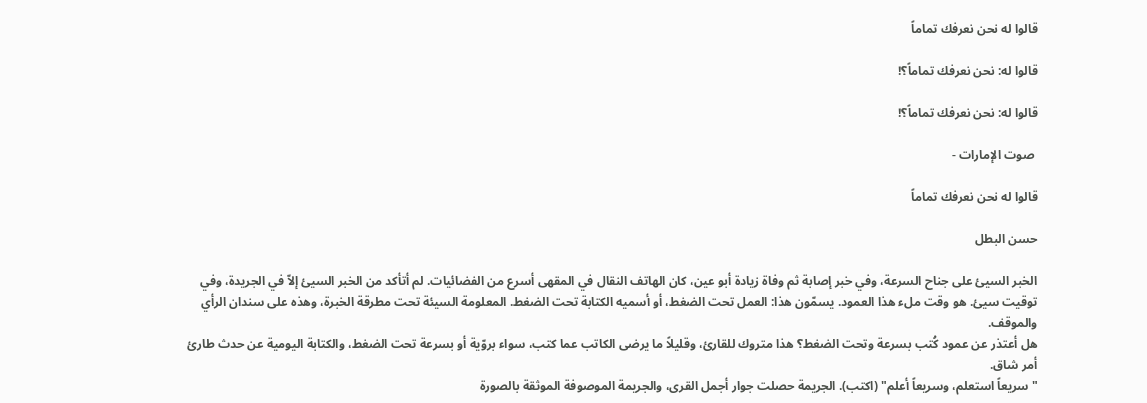قالوا له نحن نعرفك تماماً

قالوا له: نحن نعرفك تماماً؟!

قالوا له: نحن نعرفك تماماً؟!

 صوت الإمارات -

قالوا له نحن نعرفك تماماً

حسن البطل

الخبر السيئ على جناح السرعة، وفي خبر إصابة ثم وفاة زيادة أبو عين، كان الهاتف النقال في المقهى أسرع من الفضائيات. لم أتأكد من الخبر السيئ إلاّ في الجريدة، وفي توقيت سيئ. هو وقت ملء هذا العمود. يسمّون هذا: العمل تحت الضغط، أو أسميه الكتابة تحت الضغط. المعلومة السيئة تحت مطرقة الخبرة، وهذه على سندان الرأي والموقف.
هل أعتذر عن عمود كُتب بسرعة وتحت الضغط؟ هذا متروك للقارئ، وقليلاً ما يرضى الكاتب عما كتب، سواء بروّية أو بسرعة تحت الضغط، والكتابة اليومية عن حدث طارئ أمر شاق.
"سريعاً استعلم، وسريعاً أعلم" (اكتب). الجريمة حصلت جوار أجمل القرى، والجريمة الموصوفة الموثقة بالصورة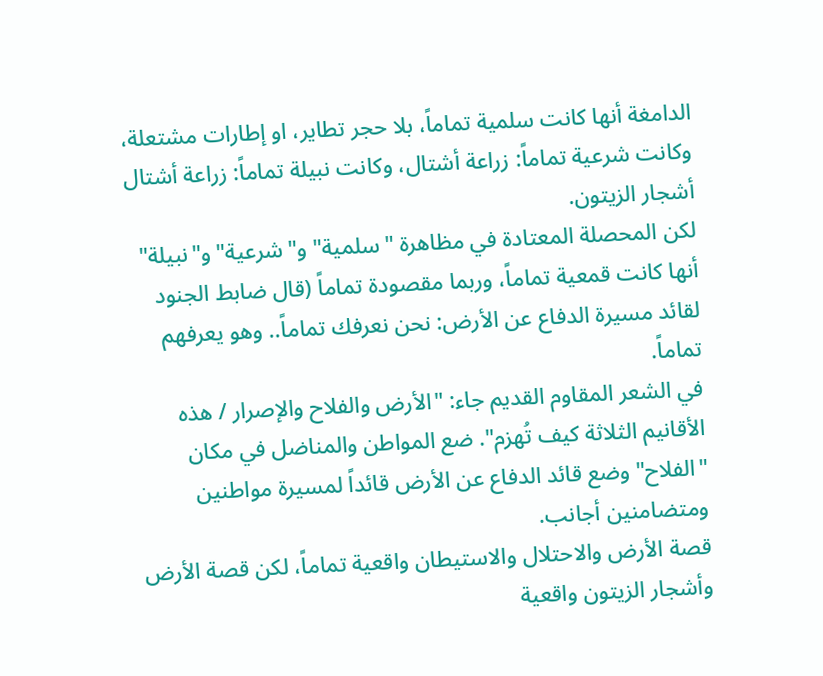الدامغة أنها كانت سلمية تماماً، بلا حجر تطاير، او إطارات مشتعلة، وكانت شرعية تماماً: زراعة أشتال، وكانت نبيلة تماماً: زراعة أشتال أشجار الزيتون.
لكن المحصلة المعتادة في مظاهرة "سلمية" و"شرعية" و"نبيلة" أنها كانت قمعية تماماً، وربما مقصودة تماماً (قال ضابط الجنود لقائد مسيرة الدفاع عن الأرض: نحن نعرفك تماماً.. وهو يعرفهم تماماً.
في الشعر المقاوم القديم جاء: "الأرض والفلاح والإصرار / هذه الأقانيم الثلاثة كيف تُهزم". ضع المواطن والمناضل في مكان "الفلاح" وضع قائد الدفاع عن الأرض قائداً لمسيرة مواطنين ومتضامنين أجانب.
قصة الأرض والاحتلال والاستيطان واقعية تماماً، لكن قصة الأرض وأشجار الزيتون واقعية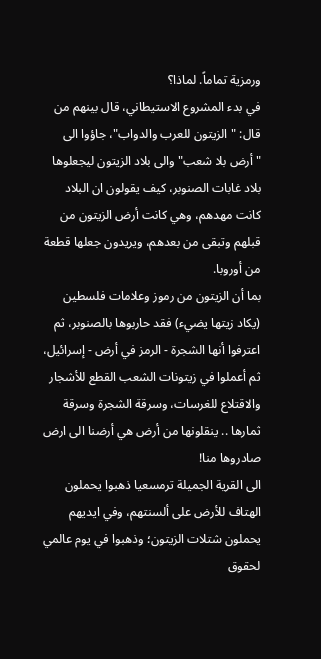ورمزية تماماً. لماذا؟
في بدء المشروع الاستيطاني، قال بينهم من قال: "الزيتون للعرب والدواب"، جاؤوا الى "أرض بلا شعب" والى بلاد الزيتون ليجعلوها بلاد غابات الصنوبر، كيف يقولون ان البلاد كانت مهدهم، وهي كانت أرض الزيتون من قبلهم وتبقى من بعدهم، ويريدون جعلها قطعة من أوروبا.
بما أن الزيتون من رموز وعلامات فلسطين (يكاد زيتها يضيء) فقد حاربوها بالصنوبر، ثم اعترفوا أنها الشجرة - الرمز في أرض - إسرائيل، ثم أعملوا في زيتونات الشعب القطع للأشجار والاقتلاع للغرسات، وسرقة الشجرة وسرقة ثمارها .. ينقلونها من أرض هي أرضنا الى ارض صادروها منا!
الى القرية الجميلة ترمسعيا ذهبوا يحملون الهتاف للأرض على ألسنتهم، وفي ايديهم يحملون شتلات الزيتون؛ وذهبوا في يوم عالمي لحقوق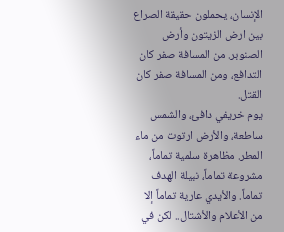الإنسان، يحملون حقيقة الصراع بين ارض الزيتون وأرض الصنوبر. من المسافة صفر كان التدافع، ومن المسافة صفر كان القتل.
يوم خريفي دافئ، والشمس ساطعة، والأرض ارتوت من ماء المطر. مظاهرة سلمية تماماً، مشروعة تماماً، نبيلة الهدف تماماً. والأيدي عارية تماماً إلا من الأعلام والأشتال.. لكن في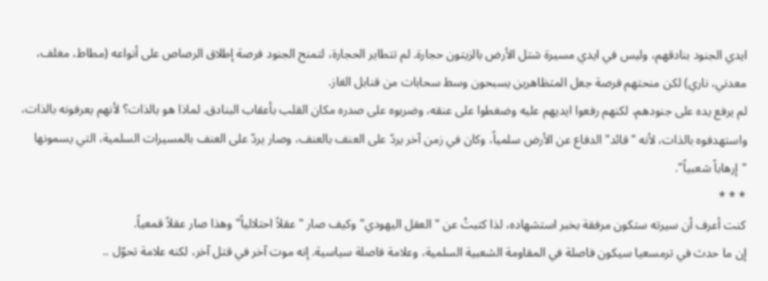ايدي الجنود بنادقهم، وليس في ايدي مسيرة شتل الأرض بالزيتون حجارة. لم تتطاير الحجارة، لتمنح الجنود فرصة إطلاق الرصاص على أنواعه (مطاط، مغلف، معدني، ناري) لكن منحتهم فرصة جعل المتظاهرين يسبحون وسط سحابات من قنابل الغاز.
لم يرفع يده على جنودهم، لكنهم رفعوا ايديهم عليه وضغطوا على عنقه، وضربوه على صدره مكان القلب بأعقاب البنادق. لماذا هو بالذات؟ لأنهم يعرفونه بالذات، واستهدفوه بالذات، لأنه "قائد" الدفاع عن الأرض سلمياً، وكان في زمن آخر يردّ على العنف بالعنف، وصار يردّ على العنف بالمسيرات السلمية، التي يسمونها "إرهاباً شعبياً".
* * *
كنت أعرف أن سيرته ستكون مرفقة بخبر استشهاده، لذا كتبتُ عن "العقل اليهودي" وكيف صار "عقلاً احتلالياً" وهذا صار عقلاً قمعياً.
إن ما حدث في ترمسعيا سيكون فاصلة في المقاومة الشعبية السلمية، وعلامة فاصلة سياسية. إنه موت آخر في قتل آخر، لكنه علامة تحوّل ..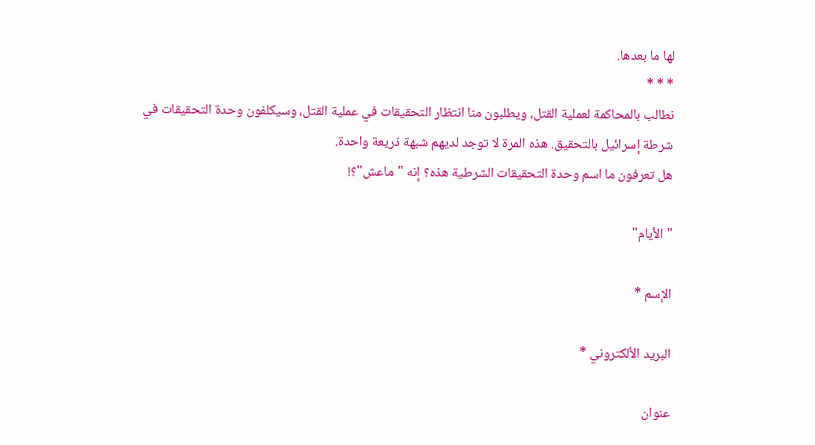لها ما بعدها.
* * *
نطالب بالمحاكمة لعملية القتل، ويطلبون منا انتظار التحقيقات في عملية القتل، وسيكلفون وحدة التحقيقات في شرطة إسرائيل بالتحقيق. هذه المرة لا توجد لديهم شبهة ذريعة واحدة.
هل تعرفون ما اسم وحدة التحقيقات الشرطية هذه؟ إنه "ماعش"؟!

"الأيام"

الإسم *

البريد الألكتروني *

عنوان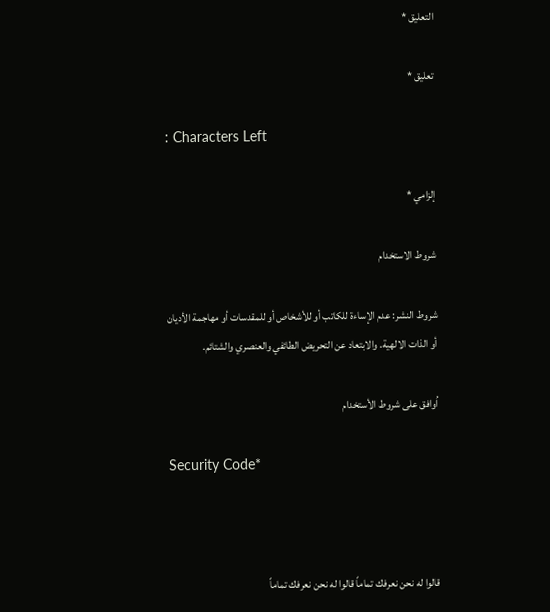التعليق *

تعليق *

: Characters Left

إلزامي *

شروط الاستخدام

شروط النشر: عدم الإساءة للكاتب أو للأشخاص أو للمقدسات أو مهاجمة الأديان أو الذات الالهية. والابتعاد عن التحريض الطائفي والعنصري والشتائم.

اُوافق على شروط الأستخدام

Security Code*



قالوا له نحن نعرفك تماماً قالوا له نحن نعرفك تماماً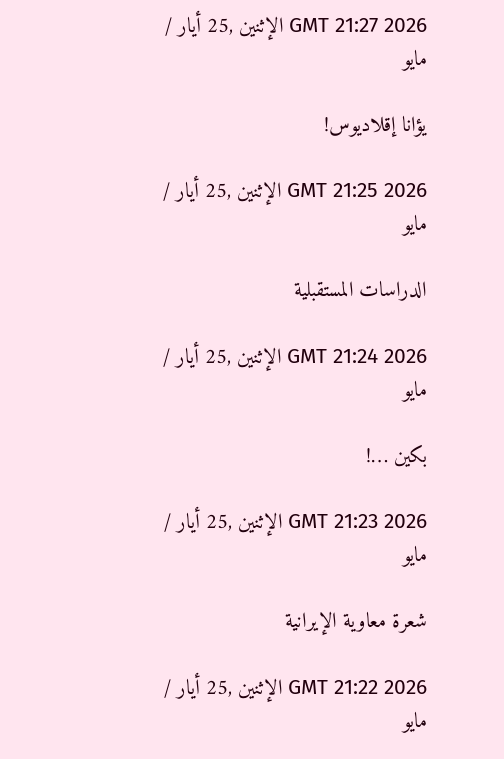GMT 21:27 2026 الإثنين ,25 أيار / مايو

يؤانا إقلاديوس!

GMT 21:25 2026 الإثنين ,25 أيار / مايو

الدراسات المستقبلية

GMT 21:24 2026 الإثنين ,25 أيار / مايو

بكين …!

GMT 21:23 2026 الإثنين ,25 أيار / مايو

شعرة معاوية الإيرانية

GMT 21:22 2026 الإثنين ,25 أيار / مايو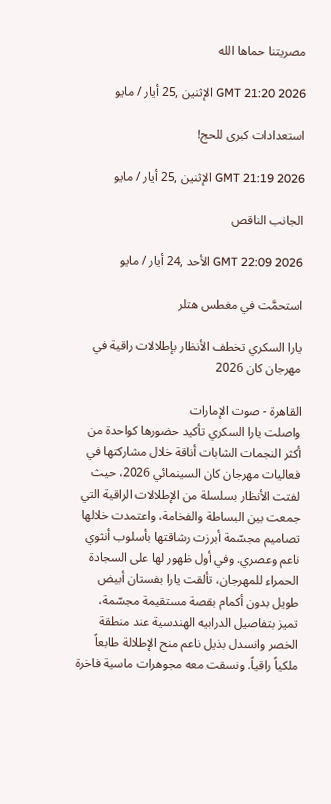مصريتنا حماها الله

GMT 21:20 2026 الإثنين ,25 أيار / مايو

استعدادات كبرى للحج!

GMT 21:19 2026 الإثنين ,25 أيار / مايو

الجانب الناقص

GMT 22:09 2026 الأحد ,24 أيار / مايو

استحمَّت في مغطس هتلر

يارا السكري تخطف الأنظار بإطلالات راقية في مهرجان كان 2026

القاهرة - صوت الإمارات
واصلت يارا السكري تأكيد حضورها كواحدة من أكثر النجمات الشابات أناقة خلال مشاركتها في فعاليات مهرجان كان السينمائي 2026، حيث لفتت الأنظار بسلسلة من الإطلالات الراقية التي جمعت بين البساطة والفخامة، واعتمدت خلالها تصاميم مجسّمة أبرزت رشاقتها بأسلوب أنثوي ناعم وعصري. وفي أول ظهور لها على السجادة الحمراء للمهرجان، تألقت يارا بفستان أبيض طويل بدون أكمام بقصة مستقيمة مجسّمة، تميز بتفاصيل الدرابيه الهندسية عند منطقة الخصر وانسدل بذيل ناعم منح الإطلالة طابعاً ملكياً راقياً. ونسقت معه مجوهرات ماسية فاخرة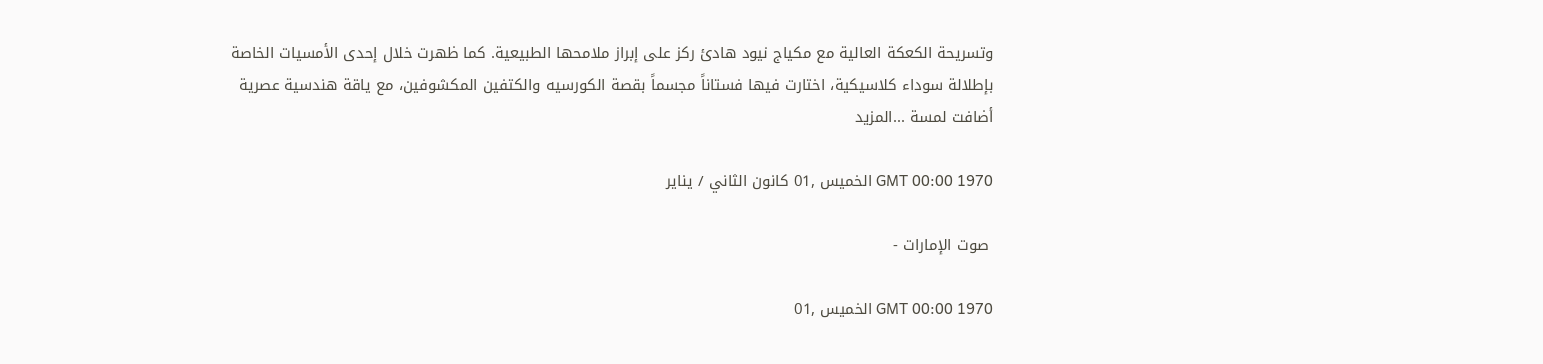وتسريحة الكعكة العالية مع مكياج نيود هادئ ركز على إبراز ملامحها الطبيعية. كما ظهرت خلال إحدى الأمسيات الخاصة بإطلالة سوداء كلاسيكية، اختارت فيها فستاناً مجسماً بقصة الكورسيه والكتفين المكشوفين، مع ياقة هندسية عصرية أضافت لمسة ...المزيد

GMT 00:00 1970 الخميس ,01 كانون الثاني / يناير

 صوت الإمارات -

GMT 00:00 1970 الخميس ,01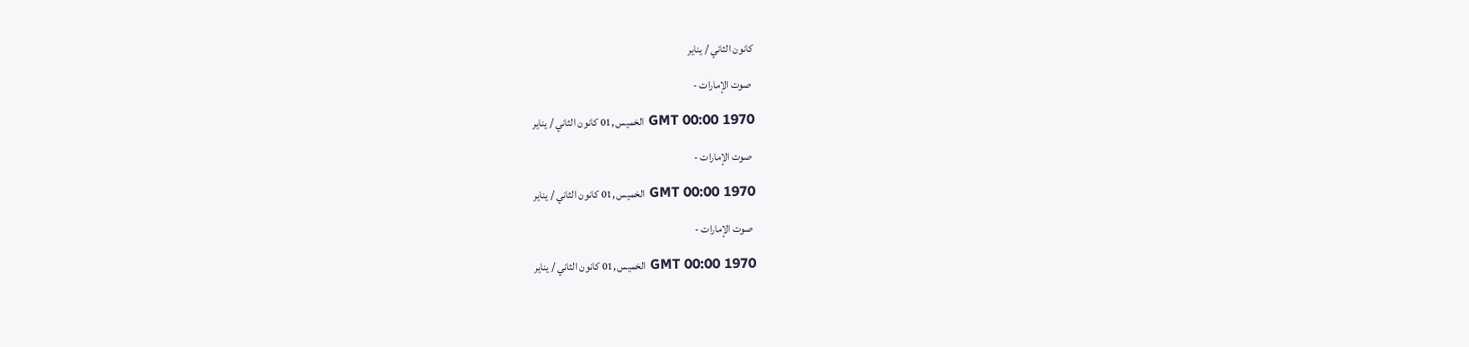كانون الثاني / يناير

 صوت الإمارات -

GMT 00:00 1970 الخميس ,01 كانون الثاني / يناير

 صوت الإمارات -

GMT 00:00 1970 الخميس ,01 كانون الثاني / يناير

 صوت الإمارات -

GMT 00:00 1970 الخميس ,01 كانون الثاني / يناير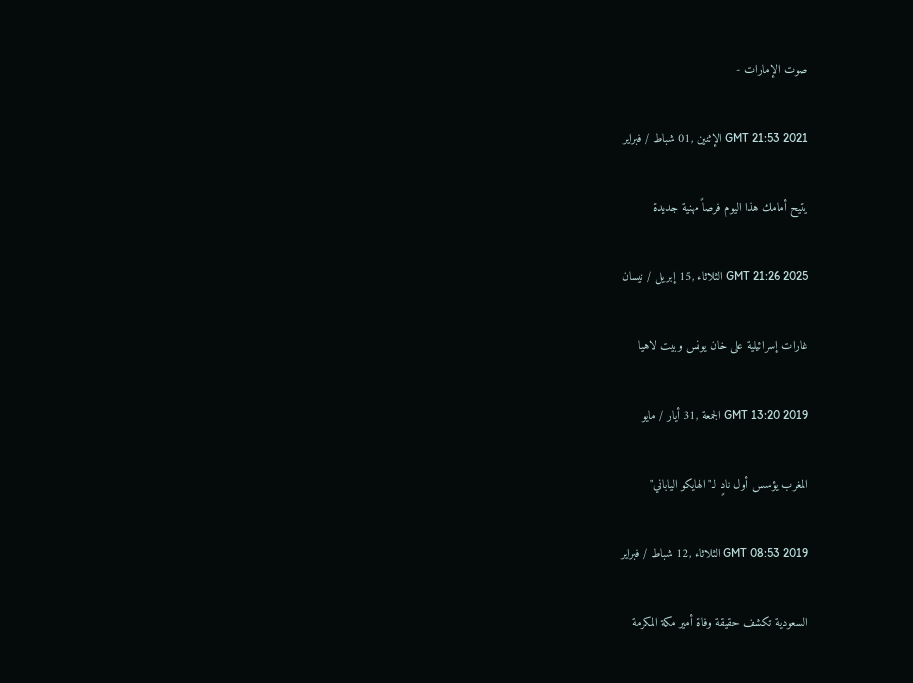صوت الإمارات -

GMT 21:53 2021 الإثنين ,01 شباط / فبراير

يتيح أمامك هذا اليوم فرصاً مهنية جديدة

GMT 21:26 2025 الثلاثاء ,15 إبريل / نيسان

غارات إسرائيلية على خان يونس وبيت لاهيا

GMT 13:20 2019 الجمعة ,31 أيار / مايو

المغرب يؤسس أول نادٍ لـ"الهايكو الياباني"

GMT 08:53 2019 الثلاثاء ,12 شباط / فبراير

السعودية تكشف حقيقة وفاة أمير مكة المكرمة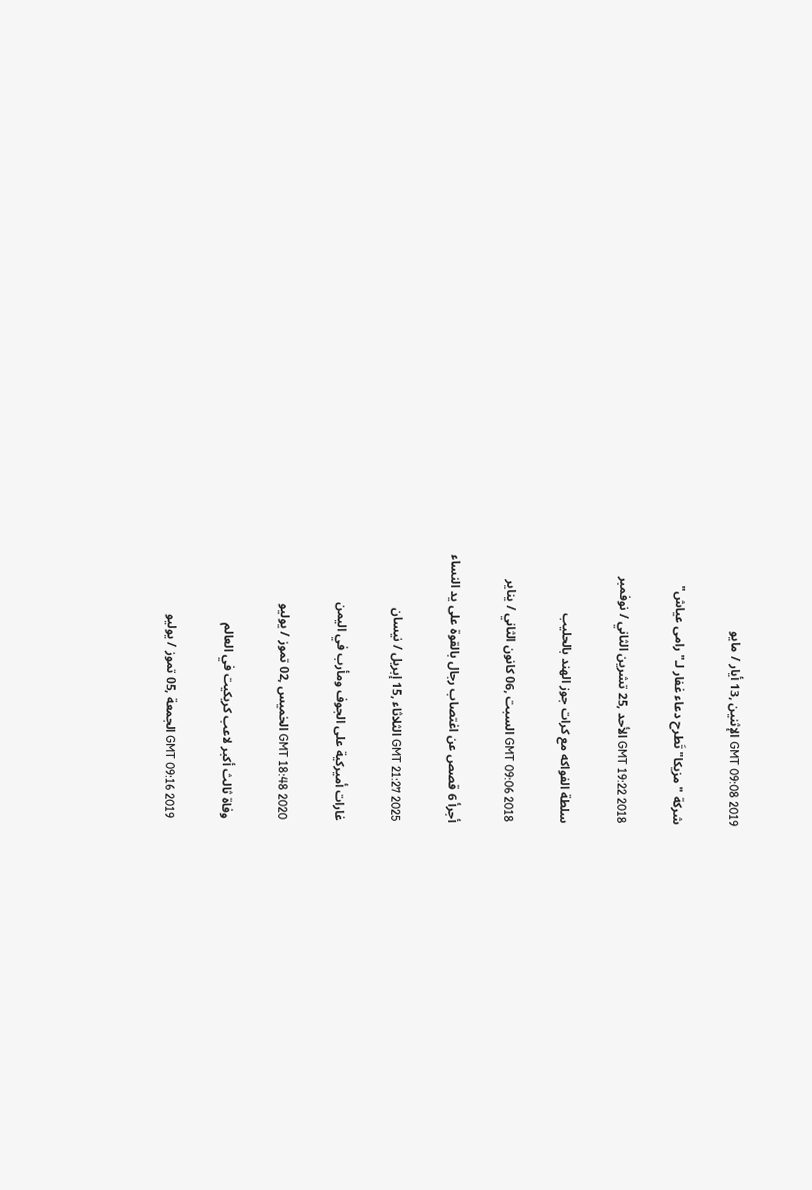GMT 09:08 2019 الإثنين ,13 أيار / مايو

شركة "مزيكا" تَطرح دعاء غفار لـ"رامى عياش"

GMT 19:22 2018 الأحد ,25 تشرين الثاني / نوفمبر

سلطة الفواكه مع كرات جوز الهند بالحليب

GMT 09:06 2018 السبت ,06 كانون الثاني / يناير

أجرأ 6 قصص عن اغتصاب رجال بالقوة على يد النساء

GMT 21:27 2025 الثلاثاء ,15 إبريل / نيسان

غارات أميركية على الجوف ومأرب في اليمن

GMT 18:48 2020 الخميس ,02 تموز / يوليو

وفاة ثالث أكبر لاعب كريكيت في العالم

GMT 09:16 2019 الجمعة ,05 تموز / يوليو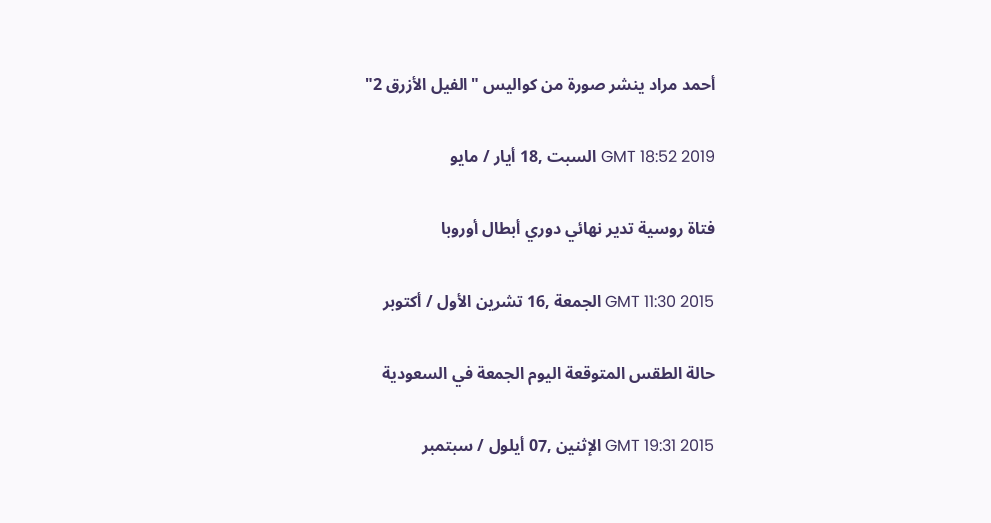أحمد مراد ينشر صورة من كواليس "الفيل الأزرق 2"

GMT 18:52 2019 السبت ,18 أيار / مايو

فتاة روسية تدير نهائي دوري أبطال أوروبا

GMT 11:30 2015 الجمعة ,16 تشرين الأول / أكتوبر

حالة الطقس المتوقعة اليوم الجمعة في السعودية

GMT 19:31 2015 الإثنين ,07 أيلول / سبتمبر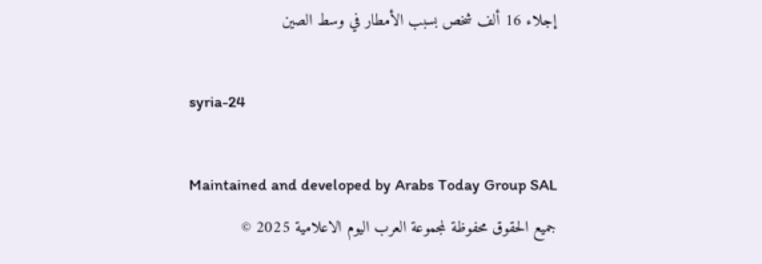إجلاء 16 ألف شخص بسبب الأمطار في وسط الصين

syria-24

Maintained and developed by Arabs Today Group SAL
جميع الحقوق محفوظة لمجموعة العرب اليوم الاعلامية 2025 ©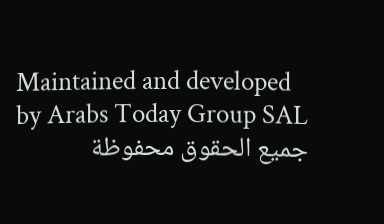Maintained and developed by Arabs Today Group SAL
جميع الحقوق محفوظة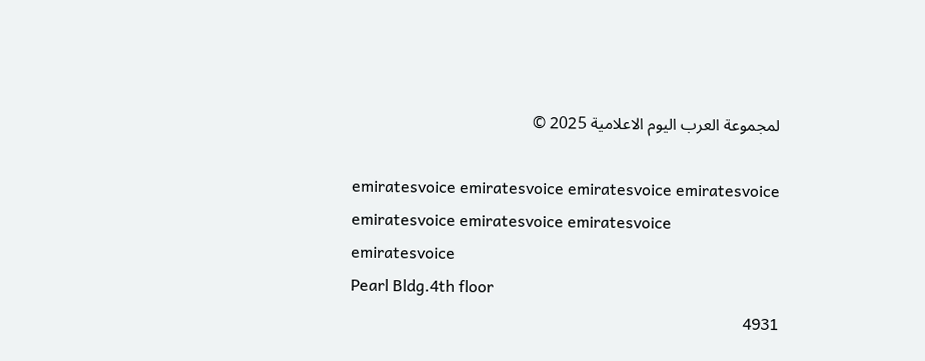لمجموعة العرب اليوم الاعلامية 2025 ©

emiratesvoice emiratesvoice emiratesvoice emiratesvoice
emiratesvoice emiratesvoice emiratesvoice
emiratesvoice
Pearl Bldg.4th floor
4931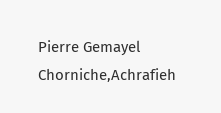Pierre Gemayel Chorniche,Achrafieh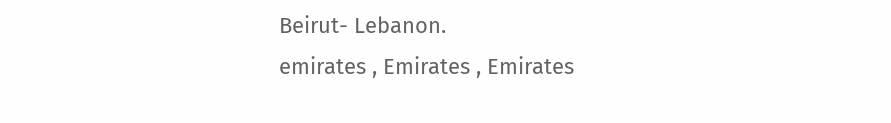Beirut- Lebanon.
emirates , Emirates , Emirates